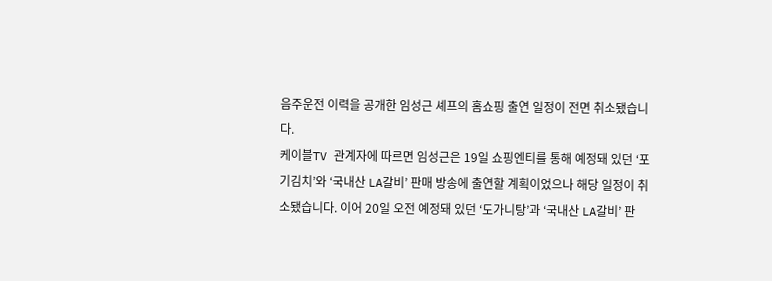음주운전 이력을 공개한 임성근 셰프의 홈쇼핑 출연 일정이 전면 취소됐습니다.
케이블TV 관계자에 따르면 임성근은 19일 쇼핑엔티를 통해 예정돼 있던 ‘포기김치’와 ‘국내산 LA갈비’ 판매 방송에 출연할 계획이었으나 해당 일정이 취소됐습니다. 이어 20일 오전 예정돼 있던 ‘도가니탕’과 ‘국내산 LA갈비’ 판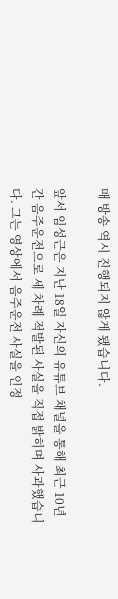매 방송 역시 진행되지 않게 됐습니다.

앞서 임성근은 지난 18일 자신의 유튜브 채널을 통해 최근 10년간 음주운전으로 세 차례 적발된 사실을 직접 밝히며 사과했습니다. 그는 영상에서 음주운전 사실을 인정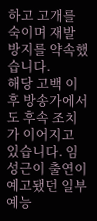하고 고개를 숙이며 재발 방지를 약속했습니다.
해당 고백 이후 방송가에서도 후속 조치가 이어지고 있습니다. 임성근이 출연이 예고됐던 일부 예능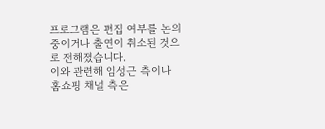프로그램은 편집 여부를 논의 중이거나 출연이 취소된 것으로 전해졌습니다.
이와 관련해 임성근 측이나 홈쇼핑 채널 측은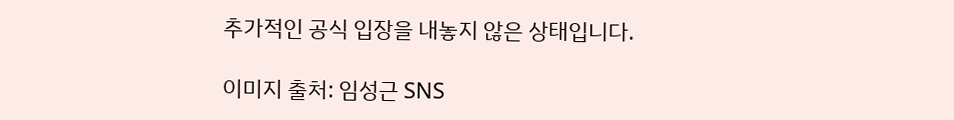추가적인 공식 입장을 내놓지 않은 상태입니다.

이미지 출처: 임성근 SNS